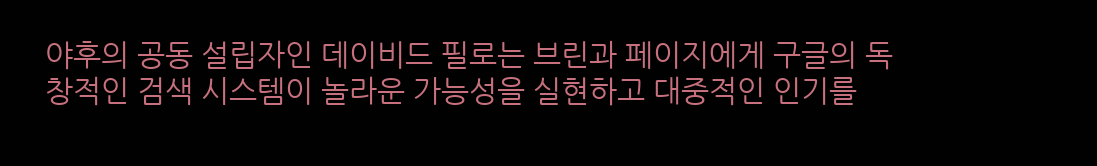야후의 공동 설립자인 데이비드 필로는 브린과 페이지에게 구글의 독창적인 검색 시스템이 놀라운 가능성을 실현하고 대중적인 인기를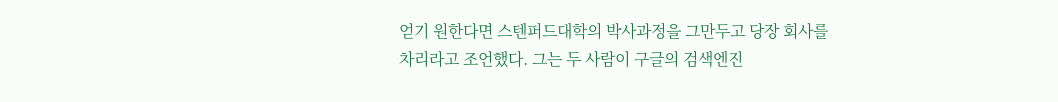얻기 원한다면 스텐퍼드대학의 박사과정을 그만두고 당장 회사를 차리라고 조언했다. 그는 두 사람이 구글의 검색엔진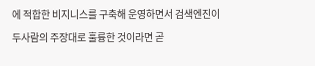에 적합한 비지니스를 구축해 운영하면서 검색엔진이 두사람의 주장대로 훌륭한 것이라면 곧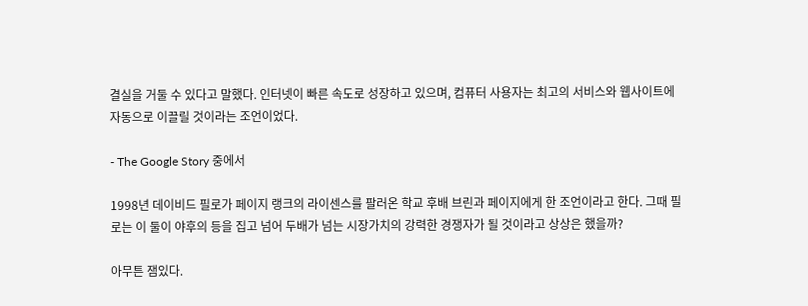결실을 거둘 수 있다고 말했다. 인터넷이 빠른 속도로 성장하고 있으며, 컴퓨터 사용자는 최고의 서비스와 웹사이트에 자동으로 이끌릴 것이라는 조언이었다.

- The Google Story 중에서

1998년 데이비드 필로가 페이지 랭크의 라이센스를 팔러온 학교 후배 브린과 페이지에게 한 조언이라고 한다. 그때 필로는 이 둘이 야후의 등을 집고 넘어 두배가 넘는 시장가치의 강력한 경쟁자가 될 것이라고 상상은 했을까?

아무튼 잼있다.